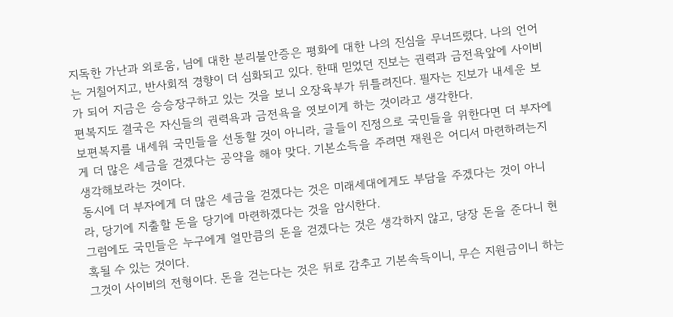지독한 가난과 외로움, 님에 대한 분리불안증은 평화에 대한 나의 진심을 무너뜨렸다. 나의 언어는 거칠어지고, 반사회적 경향이 더 심화되고 있다. 한때 믿었던 진보는 권력과 금전욕앞에 사이비가 되어 지금은 승승장구하고 있는 것을 보니 오장육부가 뒤틀려진다. 필자는 진보가 내세운 보편복지도 결국은 자신들의 권력욕과 금전욕을 엿보이게 하는 것이라고 생각한다.
보편복지를 내세워 국민들을 선동할 것이 아니라, 글들이 진정으로 국민들을 위한다면 더 부자에게 더 많은 세금을 걷겠다는 공약을 해야 맞다. 기본소득을 주려면 재원은 어디서 마련하려는지 생각해보라는 것이다.
동시에 더 부자에게 더 많은 세금을 걷겠다는 것은 미래세대에게도 부담을 주겠다는 것이 아니라, 당기에 지출할 돈을 당기에 마련하겠다는 것을 암시한다.
그럼에도 국민들은 누구에게 얼만큼의 돈을 걷겠다는 것은 생각하지 않고, 당장 돈을 준다니 현혹될 수 있는 것이다.
그것이 사이비의 전형이다. 돈을 걷는다는 것은 뒤로 감추고 기본속득이니, 무슨 지원금이니 하는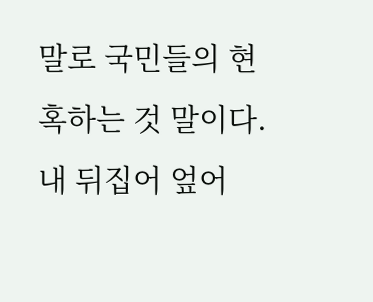말로 국민들의 현혹하는 것 말이다. 내 뒤집어 엎어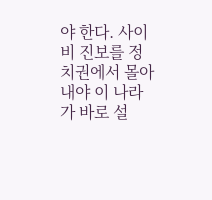야 한다. 사이비 진보를 정치권에서 몰아내야 이 나라가 바로 설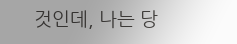것인데, 나는 당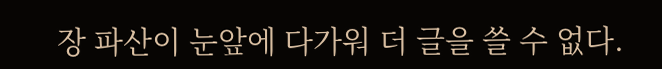장 파산이 눈앞에 다가워 더 글을 쓸 수 없다.